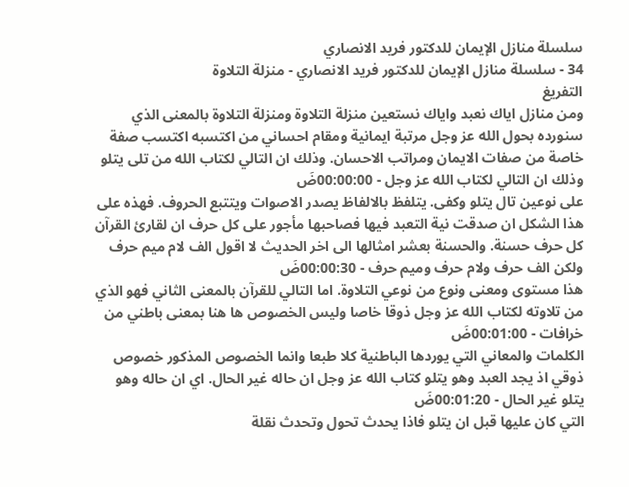سلسلة منازل الإيمان للدكتور فريد الانصاري
34 - سلسلة منازل الإيمان للدكتور فريد الانصاري - منزلة التلاوة
التفريغ
ومن منازل اياك نعبد واياك نستعين منزلة التلاوة ومنزلة التلاوة بالمعنى الذي سنورده بحول الله عز وجل مرتبة ايمانية ومقام احساني من اكتسبه اكتسب صفة خاصة من صفات الايمان ومراتب الاحسان. وذلك ان التالي لكتاب الله من تلى يتلو وذلك ان التالي لكتاب الله عز وجل - 00:00:00ضَ
على نوعين تال يتلو وكفى. يتلفظ بالالفاظ يصدر الاصوات ويتتبع الحروف. فهذه على هذا الشكل ان صدقت نية التعبد فيها فصاحبها مأجور على كل حرف ان لقارئ القرآن كل حرف حسنة. والحسنة بعشر امثالها الى اخر الحديث لا اقول الف لام ميم حرف ولكن الف حرف ولام حرف وميم حرف - 00:00:30ضَ
هذا مستوى ومعنى ونوع من نوعي التلاوة. اما التالي للقرآن بالمعنى الثاني فهو الذي من تلاوته لكتاب الله عز وجل ذوقا خاصا وليس الخصوص ها هنا بمعنى باطني من خرافات - 00:01:00ضَ
الكلمات والمعاني التي يوردها الباطنية كلا طبعا وانما الخصوص المذكور خصوص ذوقي اذ يجد العبد وهو يتلو كتاب الله عز وجل ان حاله غير الحال. اي ان حاله وهو يتلو غير الحال - 00:01:20ضَ
التي كان عليها قبل ان يتلو فاذا يحدث تحول وتحدث نقلة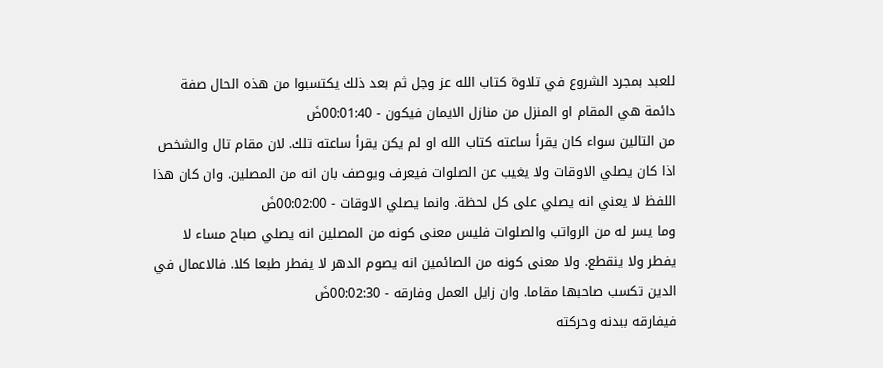للعبد بمجرد الشروع في تلاوة كتاب الله عز وجل ثم بعد ذلك يكتسبوا من هذه الحال صفة دائمة هي المقام او المنزل من منازل الايمان فيكون - 00:01:40ضَ
من التالين سواء كان يقرأ ساعته كتاب الله او لم يكن يقرأ ساعته تلك. لان مقام تال والشخص اذا كان يصلي الاوقات ولا يغيب عن الصلوات فيعرف ويوصف بان انه من المصلين. وان كان هذا اللفظ لا يعني انه يصلي على كل لحظة. وانما يصلي الاوقات - 00:02:00ضَ
وما يسر له من الرواتب والصلوات فليس معنى كونه من المصلين انه يصلي صباح مساء لا يفطر ولا ينقطع. ولا معنى كونه من الصائمين انه يصوم الدهر لا يفطر طبعا كلا. فالاعمال في الدين تكسب صاحبها مقاما. وان زايل العمل وفارقه - 00:02:30ضَ
فيفارقه ببدنه وحركته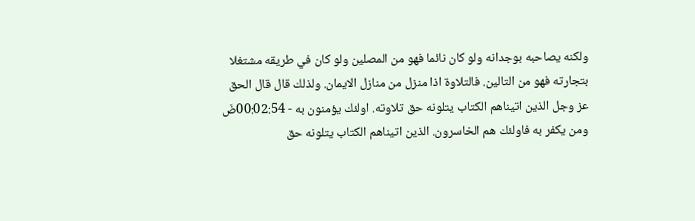ولكنه يصاحبه بوجدانه ولو كان نائما فهو من المصلين ولو كان في طريقه مشتغلا بتجارته فهو من التالين. فالتلاوة اذا منزل من منازل الايمان. ولذلك قال قال الحق عز وجل الذين اتيناهم الكتاب يتلونه حق تلاوته. اولئك يؤمنون به - 00:02:54ضَ
ومن يكفر به فاولئك هم الخاسرون. الذين اتيناهم الكتاب يتلونه حق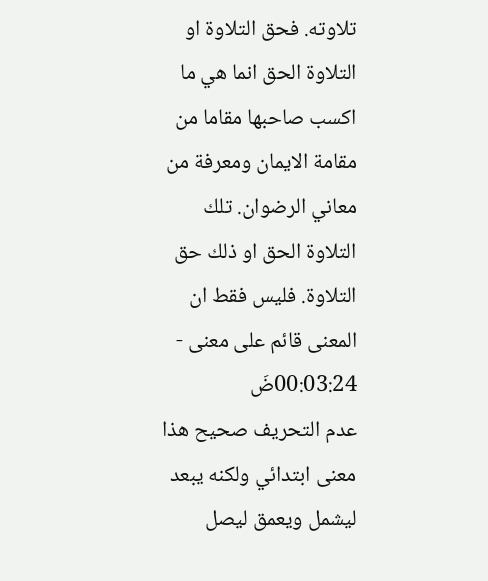تلاوته. فحق التلاوة او التلاوة الحق انما هي ما اكسب صاحبها مقاما من مقامة الايمان ومعرفة من معاني الرضوان. تلك التلاوة الحق او ذلك حق التلاوة. فليس فقط ان المعنى قائم على معنى - 00:03:24ضَ
عدم التحريف صحيح هذا معنى ابتدائي ولكنه يبعد ليشمل ويعمق ليصل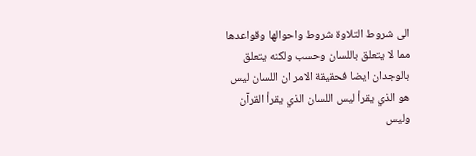الى شروط التلاوة شروط واحوالها وقواعدها مما لا يتعلق باللسان وحسب ولكنه يتعلق بالوجدان ايضا فحقيقة الامر ان اللسان ليس هو الذي يقرأ ليس اللسان الذي يقرأ القرآن وليس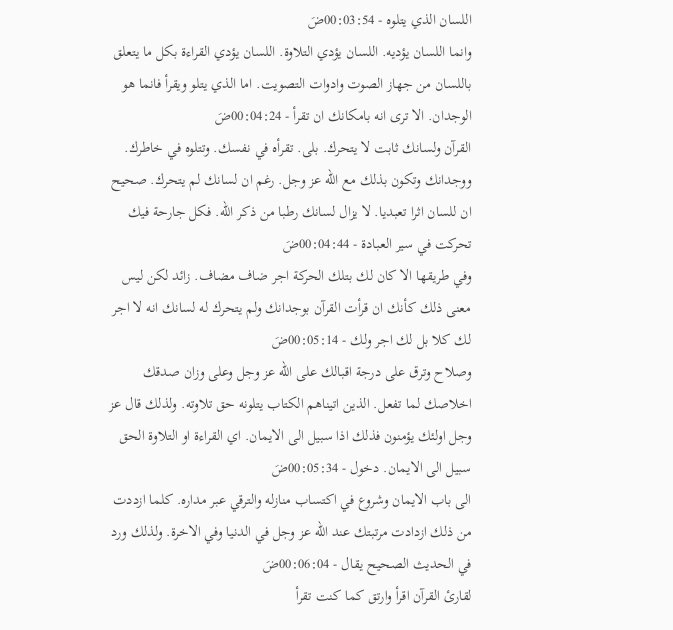اللسان الذي يتلوه - 00:03:54ضَ
وانما اللسان يؤديه. اللسان يؤدي التلاوة. اللسان يؤدي القراءة بكل ما يتعلق باللسان من جهاز الصوت وادوات التصويت. اما الذي يتلو ويقرأ فانما هو الوجدان. الا ترى انه بامكانك ان تقرأ - 00:04:24ضَ
القرآن ولسانك ثابت لا يتحرك. بلى. تقرأه في نفسك. وتتلوه في خاطرك. ووجدانك وتكون بذلك مع الله عز وجل. رغم ان لسانك لم يتحرك. صحيح ان للسان اثرا تعبديا. لا يزال لسانك رطبا من ذكر الله. فكل جارحة فيك تحركت في سير العبادة - 00:04:44ضَ
وفي طريقها الا كان لك بتلك الحركة اجر ضاف مضاف. زائد لكن ليس معنى ذلك كأنك ان قرأت القرآن بوجدانك ولم يتحرك له لسانك انه لا اجر لك كلا بل لك اجر ولك - 00:05:14ضَ
وصلاح وترق على درجة اقبالك على الله عز وجل وعلى وزان صدقك اخلاصك لما تفعل. الذين اتيناهم الكتاب يتلونه حق تلاوته. ولذلك قال عز وجل اولئك يؤمنون فذلك اذا سبيل الى الايمان. اي القراءة او التلاوة الحق سبيل الى الايمان. دخول - 00:05:34ضَ
الى باب الايمان وشروع في اكتساب منازله والترقي عبر مداره. كلما ازددت من ذلك ازدادت مرتبتك عند الله عز وجل في الدنيا وفي الاخرة. ولذلك ورد في الحديث الصحيح يقال - 00:06:04ضَ
لقارئ القرآن اقرأ وارتق كما كنت تقرأ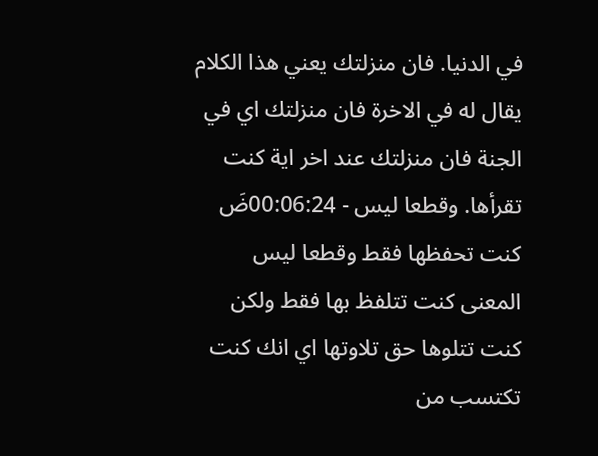في الدنيا. فان منزلتك يعني هذا الكلام يقال له في الاخرة فان منزلتك اي في الجنة فان منزلتك عند اخر اية كنت تقرأها. وقطعا ليس - 00:06:24ضَ
كنت تحفظها فقط وقطعا ليس المعنى كنت تتلفظ بها فقط ولكن كنت تتلوها حق تلاوتها اي انك كنت تكتسب من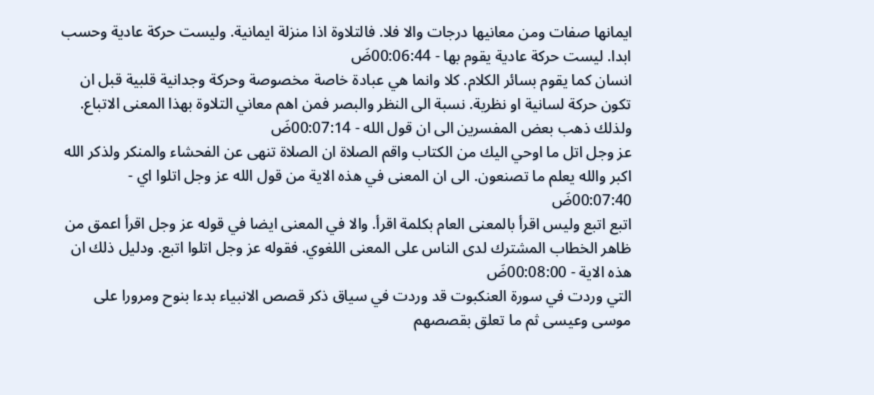ايمانها صفات ومن معانيها درجات والا فلا. فالتلاوة اذا منزلة ايمانية. وليست حركة عادية وحسب ابدا. ليست حركة عادية يقوم بها - 00:06:44ضَ
انسان كما يقوم بسائر الكلام. كلا وانما هي عبادة خاصة مخصوصة وحركة وجدانية قلبية قبل ان تكون حركة لسانية او نظرية. نسبة الى النظر والبصر فمن اهم معاني التلاوة بهذا المعنى الاتباع. ولذلك ذهب بعض المفسرين الى ان قول الله - 00:07:14ضَ
عز وجل اتل ما اوحي اليك من الكتاب واقم الصلاة ان الصلاة تنهى عن الفحشاء والمنكر ولذكر الله اكبر والله يعلم ما تصنعون. الى ان المعنى في هذه الاية من قول الله عز وجل اتلوا اي - 00:07:40ضَ
اتبع اتبع وليس اقرأ بالمعنى العام بكلمة اقرأ. والا في المعنى ايضا في قوله عز وجل اقرأ اعمق من ظاهر الخطاب المشترك لدى الناس على المعنى اللغوي. فقوله عز وجل اتلوا اتبع. ودليل ذلك ان هذه الاية - 00:08:00ضَ
التي وردت في سورة العنكبوت قد وردت في سياق ذكر قصص الانبياء بدءا بنوح ومرورا على موسى وعيسى ثم ما تعلق بقصصهم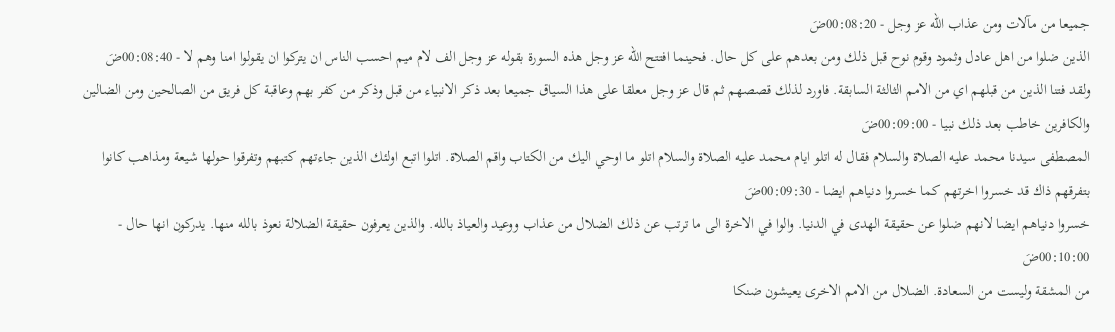جميعا من مآلات ومن عذاب الله عز وجل - 00:08:20ضَ
الذين ضلوا من اهل عادل وثمود وقوم نوح قبل ذلك ومن بعدهم على كل حال. فحينما افتتح الله عز وجل هذه السورة بقوله عز وجل الف لام ميم احسب الناس ان يتركوا ان يقولوا امنا وهم لا - 00:08:40ضَ
ولقد فتنا الذين من قبلهم اي من الامم الثالثة السابقة. فاورد لذلك قصصهم ثم قال عز وجل معلقا على هذا السياق جميعا بعد ذكر الانبياء من قبل وذكر من كفر بهم وعاقبة كل فريق من الصالحين ومن الضالين والكافرين خاطب بعد ذلك نبيا - 00:09:00ضَ
المصطفى سيدنا محمد عليه الصلاة والسلام فقال له اتلو ايام محمد عليه الصلاة والسلام اتلو ما اوحي اليك من الكتاب واقم الصلاة. اتلوا اتبع اولئك الذين جاءتهم كتبهم وتفرقوا حولها شيعة ومذاهب كانوا بتفرقهم ذاك قد خسروا اخرتهم كما خسروا دنياهم ايضا - 00:09:30ضَ
خسروا دنياهم ايضا لانهم ضلوا عن حقيقة الهدى في الدنيا. والوا في الاخرة الى ما ترتب عن ذلك الضلال من عذاب ووعيد والعياذ بالله. والذين يعرفون حقيقة الضلالة نعوذ بالله منها. يدركون انها حال - 00:10:00ضَ
من المشقة وليست من السعادة. الضلال من الامم الاخرى يعيشون ضنكا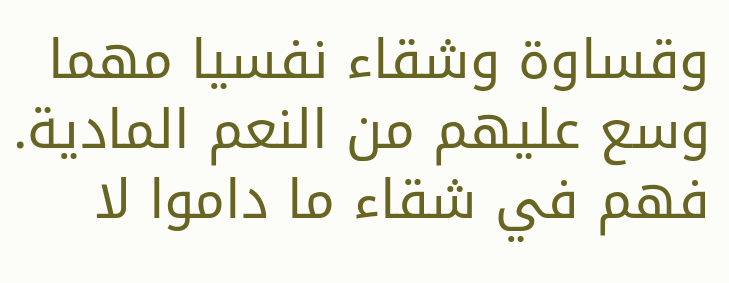وقساوة وشقاء نفسيا مهما وسع عليهم من النعم المادية. فهم في شقاء ما داموا لا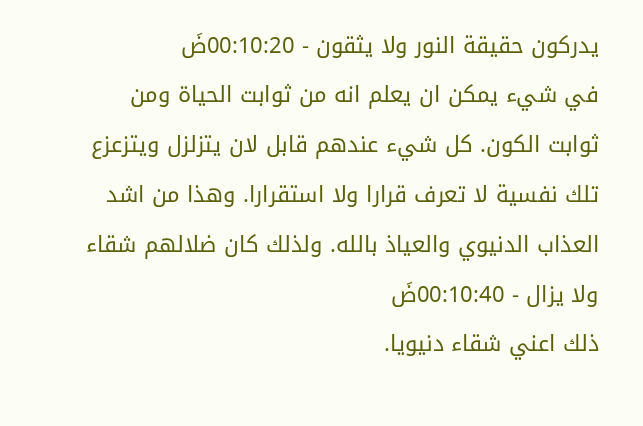يدركون حقيقة النور ولا يثقون - 00:10:20ضَ
في شيء يمكن ان يعلم انه من ثوابت الحياة ومن ثوابت الكون. كل شيء عندهم قابل لان يتزلزل ويتزعزع تلك نفسية لا تعرف قرارا ولا استقرارا. وهذا من اشد العذاب الدنيوي والعياذ بالله. ولذلك كان ضلالهم شقاء ولا يزال - 00:10:40ضَ
ذلك اعني شقاء دنيويا.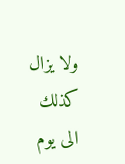ولا يزال كذلك الى يوم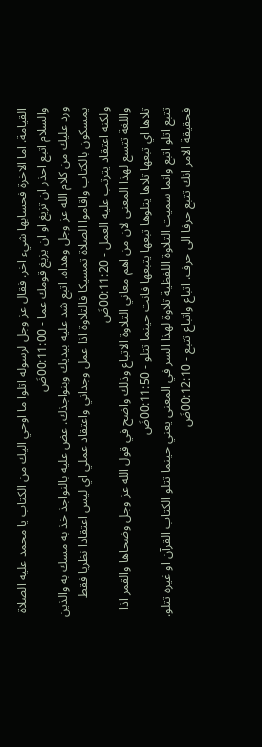القيامة. اما الاخرة فحسابها شيء اخر. فقال عز وجل لرسوله اتلوا ما اوحي اليك من الكتاب يا محمد عليه الصلاة والسلام اتبع احذر ان تزيغ او ان يزيغ قومك عما - 00:11:00ضَ
ورد عليك من كلام الله عز وجل وهداه. اتبع شد عليه بيديك وبنواجذك. عض عليه بالنواجذ خذ به مسك به والذين يمسكون بالكتاب واقاموا الصلاة تمسيكا فالتلاوة اذا عمل وجداني واعتقاد عملي اي ليس اعتقادا نظريا فقط ولكنه اعتقاد يترتب عليه العمل - 00:11:20ضَ
واللغة تتسع لهذا المعنى لان من اهم معاني التلاوة الاتباع وذلك واضح في قول الله عز وجل وضحاها والقمر اذا تلاها اي تبعها تلاها يتلوها تبعها يتبعها فانت حينما تتلو - 00:11:50ضَ
تتبع اتلو اتبع وانما سميت التلاوة اللفظية تلاوة لهذا السر في المعنى يعني حينما تتلو الكتاب القرآن او غيره تتلو. فحقيقة الامر انك تتبع حرفا الى حرف. اتباع واتباع تتبع - 00:12:10ضَ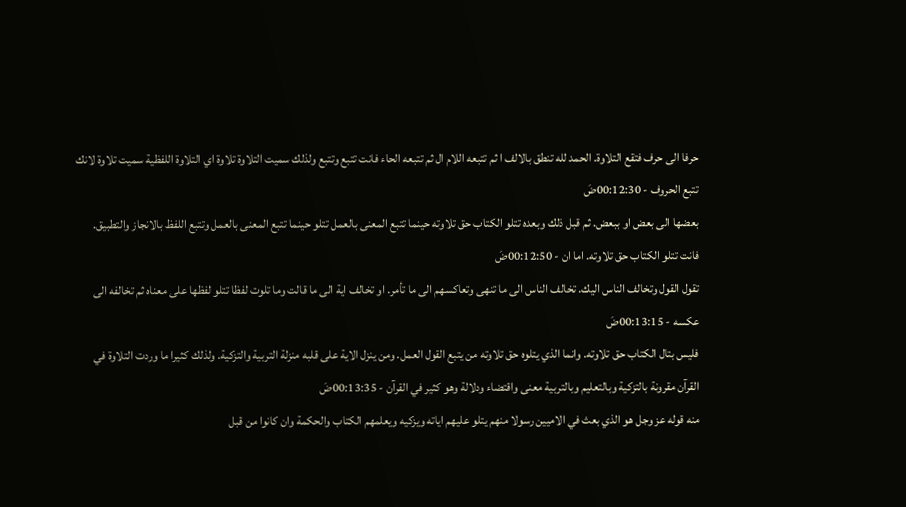حرفا الى حرف فتقع التلاوة. الحمد لله تنطق بالالف ا ثم تتبعه اللام ال ثم تتبعه الحاء فانت تتبع وتتبع ولذلك سميت التلاوة تلاوة اي التلاوة اللفظية سميت تلاوة لانك تتبع الحروف - 00:12:30ضَ
بعضها الى بعض او ببعض. ثم قبل ذلك وبعده تتلو الكتاب حق تلاوته حينما تتبع المعنى بالعمل تتلو حينما تتبع المعنى بالعمل وتتبع اللفظ بالانجاز والتطبيق. فانت تتلو الكتاب حق تلاوته. اما ان - 00:12:50ضَ
تقول القول وتخالف الناس اليك. تخالف الناس الى ما تنهى وتعاكسهم الى ما تأمر. او تخالف اية الى ما قالت وما تلوت لفظا تتلو لفظها على معناه ثم تخالفه الى عكسه - 00:13:15ضَ
فليس بتال الكتاب حق تلاوته. وانما الذي يتلوه حق تلاوته من يتبع القول العمل. ومن ينزل الاية على قلبه منزلة التربية والتزكية. ولذلك كثيرا ما وردت التلاوة في القرآن مقرونة بالتزكية وبالتعليم وبالتربية معنى واقتضاء ودلالة وهو كثير في القرآن - 00:13:35ضَ
منه قوله عز وجل هو الذي بعث في الاميين رسولا منهم يتلو عليهم اياته ويزكيه ويعلمهم الكتاب والحكمة وان كانوا من قبل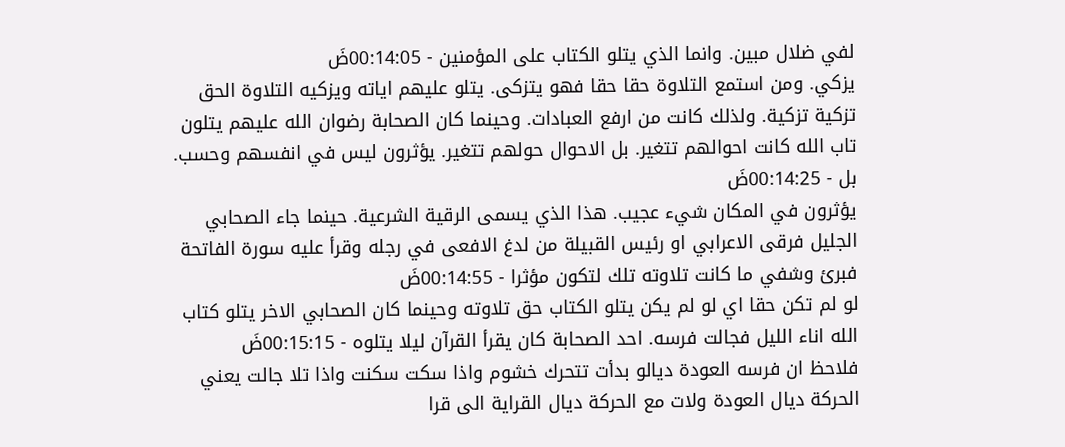لفي ضلال مبين. وانما الذي يتلو الكتاب على المؤمنين - 00:14:05ضَ
يزكي. ومن استمع التلاوة حقا حقا فهو يتزكى. يتلو عليهم اياته ويزكيه التلاوة الحق تزكية تزكية. ولذلك كانت من ارفع العبادات. وحينما كان الصحابة رضوان الله عليهم يتلون تاب الله كانت احوالهم تتغير. بل الاحوال حولهم تتغير. يؤثرون ليس في انفسهم وحسب. بل - 00:14:25ضَ
يؤثرون في المكان شيء عجيب. هذا الذي يسمى الرقية الشرعية. حينما جاء الصحابي الجليل فرقى الاعرابي او رئيس القبيلة من لدغ الافعى في رجله وقرأ عليه سورة الفاتحة فبرئ وشفي ما كانت تلاوته تلك لتكون مؤثرا - 00:14:55ضَ
لو لم تكن حقا اي لو لم يكن يتلو الكتاب حق تلاوته وحينما كان الصحابي الاخر يتلو كتاب الله اناء الليل فجالت فرسه. احد الصحابة كان يقرأ القرآن ليلا يتلوه - 00:15:15ضَ
فلاحظ ان فرسه العودة ديالو بدأت تتحرك خشوم واذا سكت سكنت واذا تلا جالت يعني الحركة ديال العودة ولات مع الحركة ديال القراية الى قرا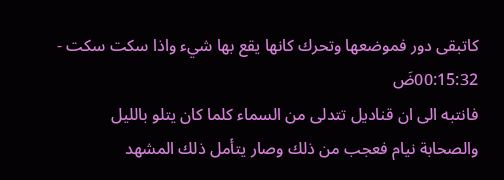كاتبقى دور فموضعها وتحرك كانها يقع بها شيء واذا سكت سكت - 00:15:32ضَ
فانتبه الى ان قناديل تتدلى من السماء كلما كان يتلو بالليل والصحابة نيام فعجب من ذلك وصار يتأمل ذلك المشهد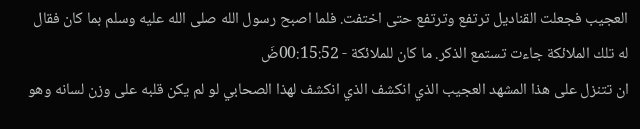العجيب فجعلت القناديل ترتفع وترتفع حتى اختفت. فلما اصبح رسول الله صلى الله عليه وسلم بما كان فقال له تلك الملائكة جاءت تستمع الذكر. ما كان للملائكة - 00:15:52ضَ
ان تتنزل على هذا المشهد العجيب الذي انكشف الذي انكشف لهذا الصحابي لو لم يكن قلبه على وزن لسانه وهو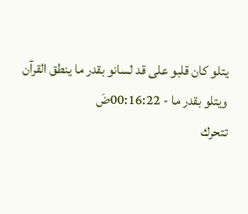يتلو كان قلبو على قد لسانو بقدر ما ينطق القرآن ويتلو بقدر ما - 00:16:22ضَ
تتحرك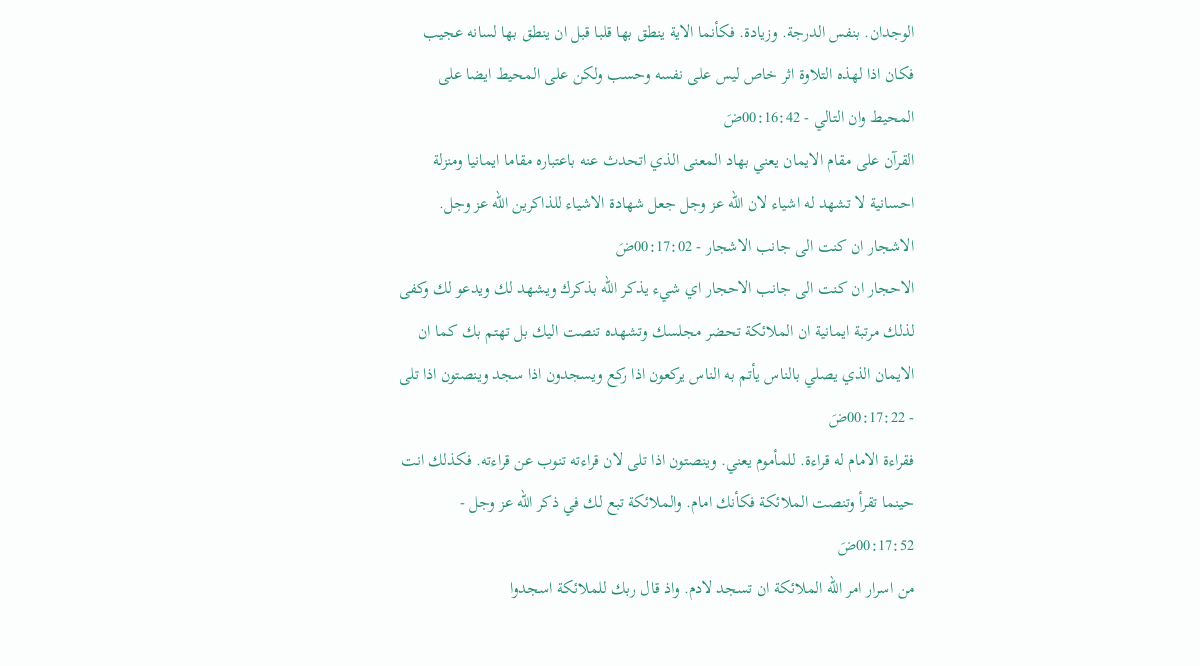الوجدان. بنفس الدرجة. وزيادة. فكأنما الاية ينطق بها قلبا قبل ان ينطق بها لسانه عجيب فكان اذا لهذه التلاوة اثر خاص ليس على نفسه وحسب ولكن على المحيط ايضا على المحيط وان التالي - 00:16:42ضَ
القرآن على مقام الايمان يعني بهاد المعنى الذي اتحدث عنه باعتباره مقاما ايمانيا ومنزلة احسانية لا تشهد له اشياء لان الله عز وجل جعل شهادة الاشياء للذاكرين الله عز وجل. الاشجار ان كنت الى جانب الاشجار - 00:17:02ضَ
الاحجار ان كنت الى جانب الاحجار اي شيء يذكر الله بذكرك ويشهد لك ويدعو لك وكفى لذلك مرتبة ايمانية ان الملائكة تحضر مجلسك وتشهده تنصت اليك بل تهتم بك كما ان الايمان الذي يصلي بالناس يأتم به الناس يركعون اذا ركع ويسجدون اذا سجد وينصتون اذا تلى - 00:17:22ضَ
فقراءة الامام له قراءة. للمأموم يعني. وينصتون اذا تلى لان قراءته تنوب عن قراءته. فكذلك انت حينما تقرأ وتنصت الملائكة فكأنك امام. والملائكة تبع لك في ذكر الله عز وجل - 00:17:52ضَ
من اسرار امر الله الملائكة ان تسجد لادم. واذ قال ربك للملائكة اسجدوا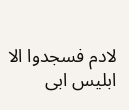لادم فسجدوا الا ابليس ابى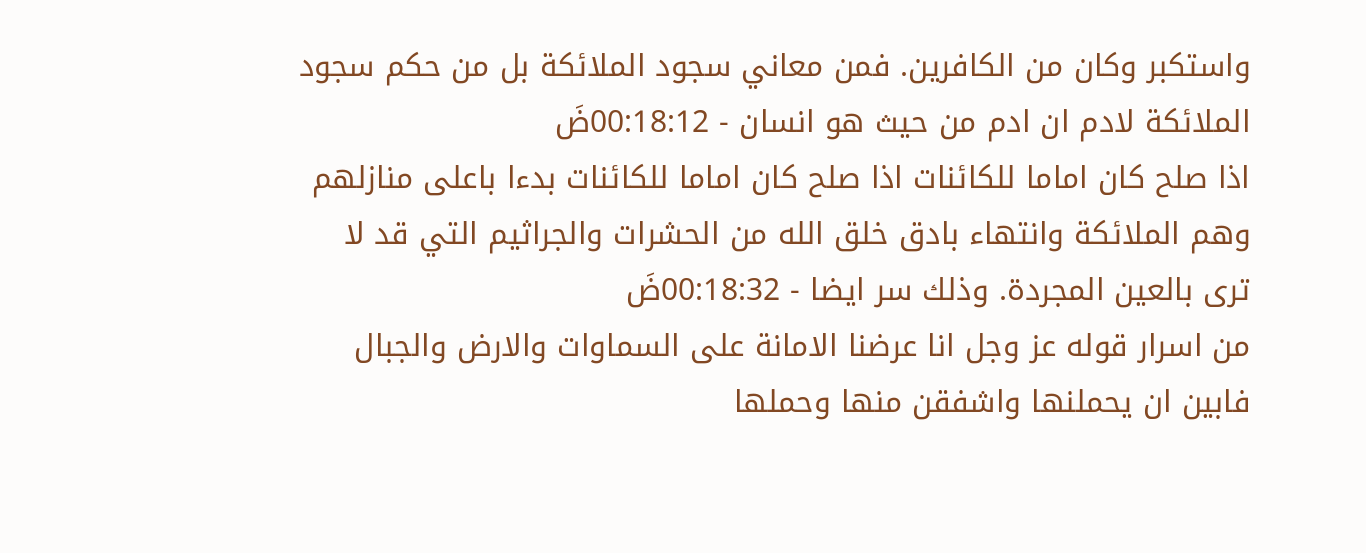واستكبر وكان من الكافرين. فمن معاني سجود الملائكة بل من حكم سجود الملائكة لادم ان ادم من حيث هو انسان - 00:18:12ضَ
اذا صلح كان اماما للكائنات اذا صلح كان اماما للكائنات بدءا باعلى منازلهم وهم الملائكة وانتهاء بادق خلق الله من الحشرات والجراثيم التي قد لا ترى بالعين المجردة. وذلك سر ايضا - 00:18:32ضَ
من اسرار قوله عز وجل انا عرضنا الامانة على السماوات والارض والجبال فابين ان يحملنها واشفقن منها وحملها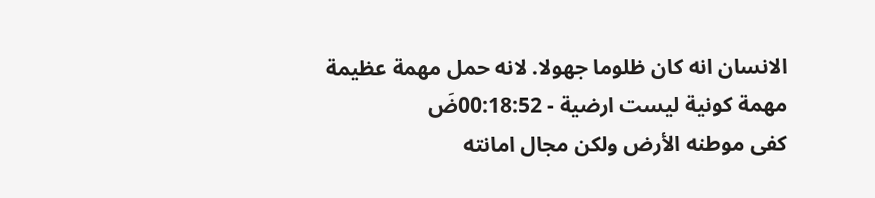الانسان انه كان ظلوما جهولا. لانه حمل مهمة عظيمة مهمة كونية ليست ارضية - 00:18:52ضَ
كفى موطنه الأرض ولكن مجال امانته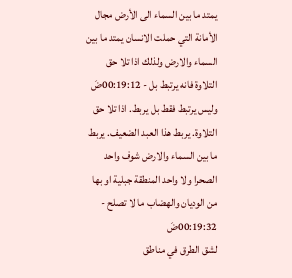يمتد ما بين السماء الى الأرض مجال الأمانة التي حملت الانسان يمتد ما بين السماء والارض ولذلك اذا تلا حق التلاوة فانه يرتبط بل - 00:19:12ضَ
وليس يرتبط فقط بل يربط. اذا تلا حق التلاوة. يربط هذا العبد الضعيف. يربط ما بين السماء والارض شوف واحد الصحرا ولا واحد المنطقة جبلية او بها من الوديان والهضاب ما لا تصلح - 00:19:32ضَ
لشق الطرق في مناطق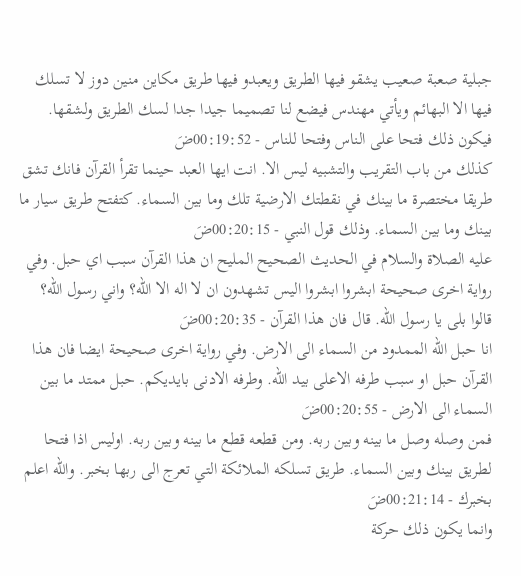جبلية صعبة صعيب يشقو فيها الطريق ويعبدو فيها طريق مكاين منين دوز لا تسلك فيها الا البهائم ويأتي مهندس فيضع لنا تصميما جيدا جدا لسك الطريق ولشقها. فيكون ذلك فتحا على الناس وفتحا للناس - 00:19:52ضَ
كذلك من باب التقريب والتشبيه ليس الا. انت ايها العبد حينما تقرأ القرآن فانك تشق طريقا مختصرة ما بينك في نقطتك الارضية تلك وما بين السماء. كتفتح طريق سيار ما بينك وما بين السماء. وذلك قول النبي - 00:20:15ضَ
عليه الصلاة والسلام في الحديث الصحيح المليح ان هذا القرآن سبب اي حبل. وفي رواية اخرى صحيحة ابشروا ابشروا اليس تشهدون ان لا اله الا الله؟ واني رسول الله؟ قالوا بلى يا رسول الله. قال فان هذا القرآن - 00:20:35ضَ
انا حبل الله الممدود من السماء الى الارض. وفي رواية اخرى صحيحة ايضا فان هذا القرآن حبل او سبب طرفه الاعلى بيد الله. وطرفه الادنى بايديكم. حبل ممتد ما بين السماء الى الارض - 00:20:55ضَ
فمن وصله وصل ما بينه وبين ربه. ومن قطعه قطع ما بينه وبين ربه. اوليس اذا فتحا لطريق بينك وبين السماء. طريق تسلكه الملائكة التي تعرج الى ربها بخبر. والله اعلم بخبرك - 00:21:14ضَ
وانما يكون ذلك حركة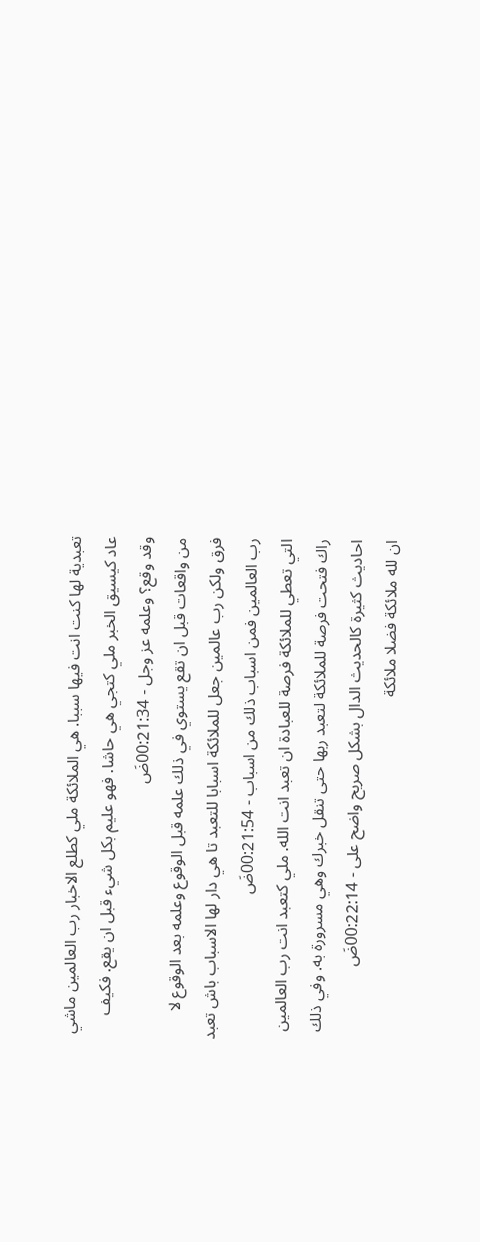تعبدية لها كنت انت فيها سببا. هي الملائكة ملي كطلع الاخبار رب العالمين ماشي عاد كيسيق الخبر ملي كتجي هي حاشا. فهو عليم بكل شيء قبل ان يقع. فكيف وقد وقع؟ وعلمه عز وجل - 00:21:34ضَ
من واقعات قبل ان تقع يستوي في ذلك علمه قبل الوقوع وعلمه بعد الوقوع لا فرق ولكن رب عالمين جعل للملائكة اسبابا للتعبد تا هي دار لها الاسباب باش تعبد رب العالمين فمن اسباب ذلك من اسباب - 00:21:54ضَ
التي تعطي للملائكة فرصة للعبادة ان تعبد انت الله. ملي كتعبد انت رب العالمين راك فتحت فرصة للملائكة لتعبد ربها حتى تنقل خبرك وهي مسرورة به. وفي ذلك احاديث كثيرة كالحديث الدال بشكل صريح واضح على - 00:22:14ضَ
ان لله ملائكة فضلا ملائكة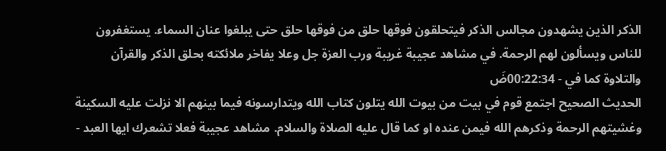الذكر الذين يشهدون مجالس الذكر فيتحلقون فوقها حلق من فوقها حلق حتى يبلغوا عنان السماء. يستغفرون للناس ويسألون لهم الرحمة. في مشاهد عجيبة غريبة ورب العزة جل وعلا يفاخر ملائكته بحلق الذكر والقرآن والتلاوة كما في - 00:22:34ضَ
الحديث الصحيح اجتمع قوم في بيت من بيوت الله يتلون كتاب الله ويتدارسونه فيما بينهم الا نزلت عليه السكينة وغشيتهم الرحمة وذكرهم الله فيمن عنده او كما قال عليه الصلاة والسلام. مشاهد عجيبة فعلا تشعرك ايها العبد -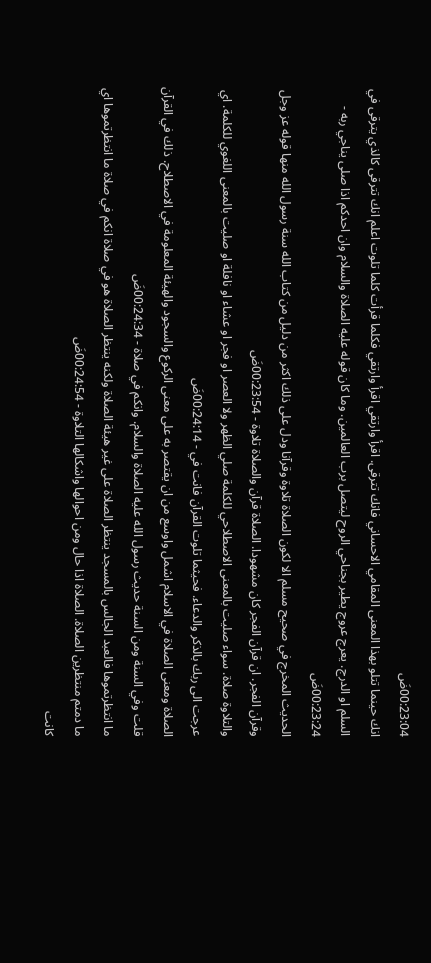00:23:04ضَ
انك حينما تتلو بهذا المعنى المقامي الاحساني فانك تترقى. اقرأ وارتقي اقرأ وارتقي فكلما قرأت كلما تلوت اعلم انك تترقى كالذي يترقى في السلم او الدرج. يعرج عروج يطير بجناحي الروح ليتصل برب العالمين. وما كان قوله عليه الصلاة والسلام وان احدكم اذا صلى يناجي ربه - 00:23:24ضَ
الحديث المخرج في صحيح مسلم الا لكون الصلاة تلاوة وقرآنا ودل على ذلك اكثر من دليل من كتاب الله سنة رسول الله منها قوله عز وجل وقرآن الفجر. ان قرآن الفجر كان مشهودا. الصلاة قرآن والصلاة تلاوة - 00:23:54ضَ
والتلاوة صلاة. سواء صليت بالمعنى الاصطلاحي للكلمة صلي الظهر ولا العصر او فجر او عشاء او نافلة او صليت بالمعنى اللغوي للكلمة. اي عرجت الى ربك بالذكر والدعاء. فحيثما تلوت القرآن فانت في - 00:24:14ضَ
الصلاة ومعنى الصلاة في الاسلام اشمل واوسع من ان يقتصر به على معنى الركوع والسجود والهيئة المعلومة في الاصطلاح. ذلك في القرآن قلت وفي السنة ومن السنة حديث رسول الله عليه الصلاة والسلام. وانكم في صلاة - 00:24:34ضَ
ما انتظرتموها فالعبد الجالس بالمسجد ينتظر الصلاة على غير هيئة الصلاة ولكنه ينتظر الصلاة هو في صلاة انكم في صلاة ما انتظرتموها اي ما دمتم منتظرين الصلاة. الصلاة اذا حال ومن احوالها واشكالها التلاوة - 00:24:54ضَ
كانت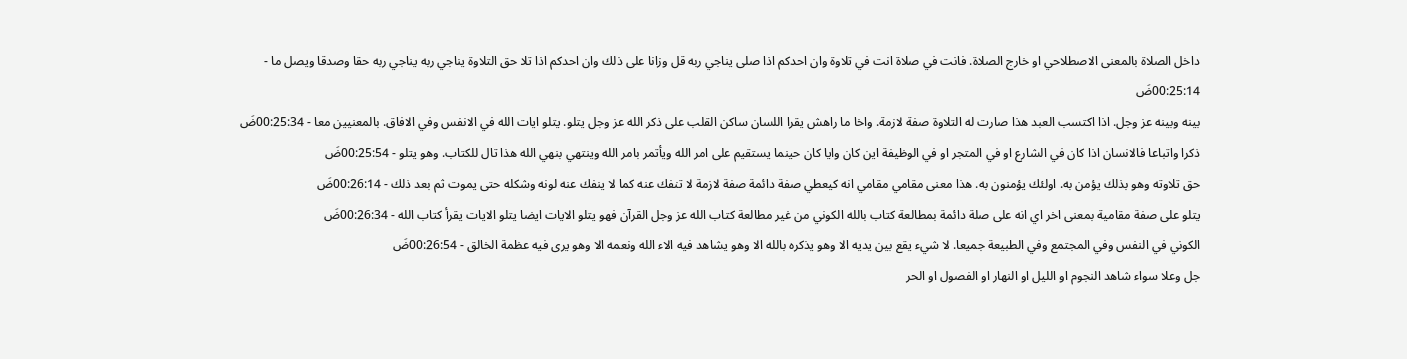داخل الصلاة بالمعنى الاصطلاحي او خارج الصلاة. فانت في صلاة انت في تلاوة وان احدكم اذا صلى يناجي ربه قل وزانا على ذلك وان احدكم اذا تلا حق التلاوة يناجي ربه يناجي ربه حقا وصدقا ويصل ما - 00:25:14ضَ
بينه وبينه عز وجل. اذا اكتسب العبد هذا صارت له التلاوة صفة لازمة. واخا ما راهش يقرا اللسان ساكن القلب على ذكر الله عز وجل يتلو. يتلو ايات الله في الانفس وفي الافاق. بالمعنيين معا - 00:25:34ضَ
ذكرا واتباعا فالانسان اذا كان في الشارع او في المتجر او في الوظيفة اين كان وايا كان حينما يستقيم على امر الله ويأتمر بامر الله وينتهي بنهي الله هذا تال للكتاب. وهو يتلو - 00:25:54ضَ
حق تلاوته وهو بذلك يؤمن به. اولئك يؤمنون به. هذا معنى مقامي مقامي انه كيعطي صفة دائمة صفة لازمة لا تنفك عنه كما لا ينفك عنه لونه وشكله حتى يموت ثم بعد ذلك - 00:26:14ضَ
يتلو على صفة مقامية بمعنى اخر اي انه على صلة دائمة بمطالعة كتاب بالله الكوني من غير مطالعة كتاب الله عز وجل القرآن فهو يتلو الايات ايضا يتلو الايات يقرأ كتاب الله - 00:26:34ضَ
الكوني في النفس وفي المجتمع وفي الطبيعة جميعا. لا شيء يقع بين يديه الا وهو يذكره بالله الا وهو يشاهد فيه الاء الله ونعمه الا وهو يرى فيه عظمة الخالق - 00:26:54ضَ
جل وعلا سواء شاهد النجوم او الليل او النهار او الفصول او الحر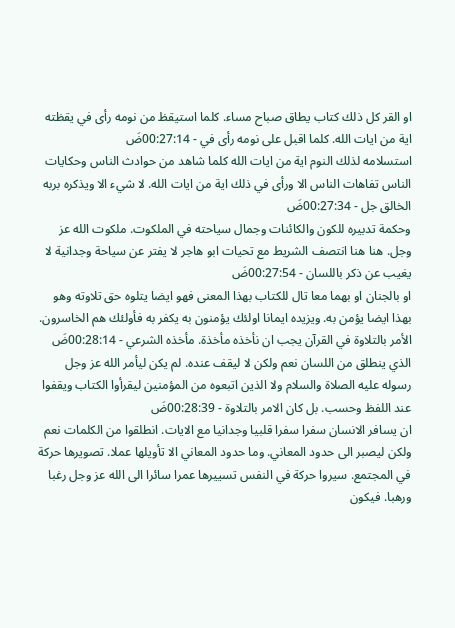او القر كل ذلك كتاب يطاق صباح مساء. كلما استيقظ من نومه رأى في يقظته اية من ايات الله. كلما اقبل على نومه رأى في - 00:27:14ضَ
استسلامه لذلك النوم اية من ايات الله كلما شاهد من حوادث الناس وحكايات الناس تفاهات الناس الا ورأى في ذلك اية من ايات الله. لا شيء الا ويذكره بربه الخالق جل - 00:27:34ضَ
وحكمة تدبيره للكون والكائنات وجمال سياحته في الملكوت. ملكوت الله عز وجل. هنا هنا انتصف الشريط مع تحيات ابو هاجر لا يفتر عن سياحة وجدانية لا يغيب عن ذكر باللسان - 00:27:54ضَ
او بالجنان او بهما معا تال للكتاب بهذا المعنى فهو ايضا يتلوه حق تلاوته وهو بهذا ايضا يؤمن به. ويزيده ايمانا اولئك يؤمنون به يكفر به فأولئك هم الخاسرون. الأمر بالتلاوة في القرآن يجب ان نأخذه مأخذة. مأخذه الشرعي - 00:28:14ضَ
الذي ينطلق من اللسان نعم ولكن لا ليقف عنده. لم يكن ليأمر الله عز وجل رسوله عليه الصلاة والسلام ولا الذين اتبعوه من المؤمنين ليقرأوا الكتاب ويقفوا عند اللفظ وحسب. بل كان الامر بالتلاوة - 00:28:39ضَ
ان يسافر الانسان سفرا سفرا قلبيا وجدانيا مع الايات. انطلقوا من الكلمات نعم ولكن ليصبر الى حدود المعاني. وما حدود المعاني الا تأويلها عملا. تصويرها حركة في المجتمع. سيروا حركة في النفس تسييرها عمرا سائرا الى الله عز وجل رغبا ورهبا. فيكون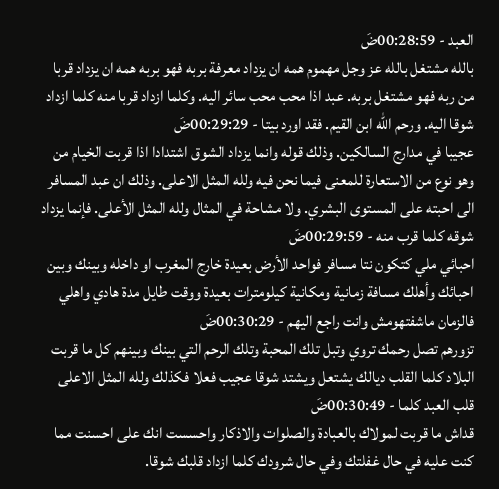العبد - 00:28:59ضَ
بالله مشتغل بالله عز وجل مهموم همه ان يزداد معرفة بربه فهو بربه همه ان يزداد قربا من ربه فهو مشتغل بربه. عبد اذا محب محب سائر اليه. وكلما ازداد قربا منه كلما ازداد شوقا اليه. ورحم الله ابن القيم. فقد اورد بيتا - 00:29:29ضَ
عجيبا في مدارج السالكين. وذلك قوله وانما يزداد الشوق اشتدادا اذا قربت الخيام من وهو نوع من الاستعارة للمعنى فيما نحن فيه ولله المثل الاعلى. وذلك ان عبد المسافر الى احبته على المستوى البشري. ولا مشاحة في المثال ولله المثل الأعلى. فإنما يزداد شوقه كلما قرب منه - 00:29:59ضَ
احبائي ملي كتكون نتا مسافر فواحد الأرض بعيدة خارج المغرب او داخله وبينك وبين احبائك وأهلك مسافة زمانية ومكانية كيلومترات بعيدة ووقت طايل مدة هادي واهلي فالزمان ماشفتهومش وانت راجع اليهم - 00:30:29ضَ
تزورهم تصل رحمك تروي وتبل تلك المحبة وتلك الرحم التي بينك وبينهم كل ما قربت البلاد كلما القلب ديالك يشتعل ويشتد شوقا عجيب فعلا فكذلك ولله المثل الاعلى قلب العبد كلما - 00:30:49ضَ
قداش ما قربت لمولاك بالعبادة والصلوات والاذكار واحسست انك على احسنت مما كنت عليه في حال غفلتك وفي حال شرودك كلما ازداد قلبك شوقا.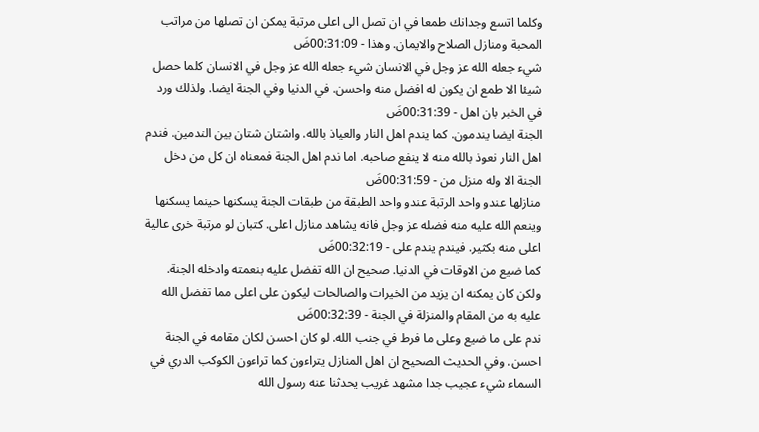وكلما اتسع وجدانك طمعا في ان تصل الى اعلى مرتبة يمكن ان تصلها من مراتب المحبة ومنازل الصلاح والايمان. وهذا - 00:31:09ضَ
شيء جعله الله عز وجل في الانسان شيء جعله الله عز وجل في الانسان كلما حصل شيئا الا طمع ان يكون له افضل منه واحسن. في الدنيا وفي الجنة ايضا. ولذلك ورد في الخبر بان اهل - 00:31:39ضَ
الجنة ايضا يندمون. كما يندم اهل النار والعياذ بالله. واشتان شتان بين الندمين. فندم اهل النار نعوذ بالله منه لا ينفع صاحبه. اما ندم اهل الجنة فمعناه ان كل من دخل الجنة الا وله منزل من - 00:31:59ضَ
منازلها عندو واحد الرتبة عندو واحد الطبقة من طبقات الجنة يسكنها حينما يسكنها وينعم الله عليه منه فضله عز وجل فانه يشاهد منازل اعلى. كتبان لو مرتبة خرى عالية اعلى منه بكثير. فيندم يندم على - 00:32:19ضَ
كما ضيع من الاوقات في الدنيا. صحيح ان الله تفضل عليه بنعمته وادخله الجنة. ولكن كان يمكنه ان يزيد من الخيرات والصالحات ليكون على اعلى مما تفضل الله عليه به من المقام والمنزلة في الجنة - 00:32:39ضَ
ندم على ما ضيع وعلى ما فرط في جنب الله. لو كان احسن لكان مقامه في الجنة احسن. وفي الحديث الصحيح ان اهل المنازل يتراءون كما تراءون الكوكب الدري في السماء شيء عجيب جدا مشهد غريب يحدثنا عنه رسول الله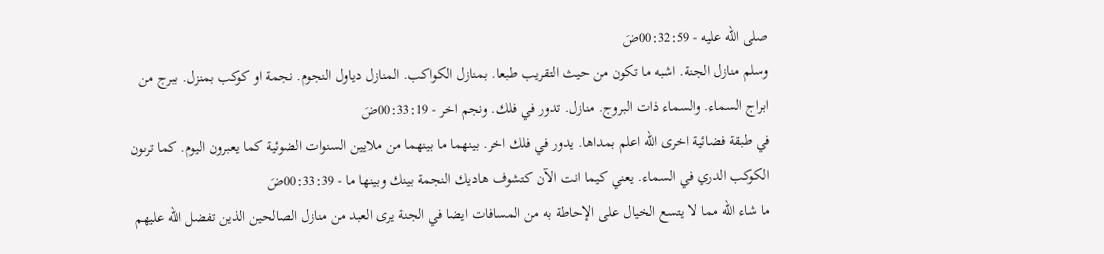صلى الله عليه - 00:32:59ضَ
وسلم منازل الجنة. اشبه ما تكون من حيث التقريب طبعا. بمنازل الكواكب. المنازل دياول النجوم. نجمة او كوكب بمنزل. ببرج من ابراج السماء. والسماء ذات البروج. منازل. تدور في فلك. ونجم اخر - 00:33:19ضَ
في طبقة فضائية اخرى الله اعلم بمداها. يدور في فلك اخر. بينهما ما بينهما من ملايين السنوات الضوئية كما يعبرون اليوم. كما ترىون الكوكب الدري في السماء. يعني كيما انت الآن كتشوف هاديك النجمة بينك وبينها ما - 00:33:39ضَ
ما شاء الله مما لا يتسع الخيال على الإحاطة به من المسافات ايضا في الجنة يرى العبد من منازل الصالحين الذين تفضل الله عليهم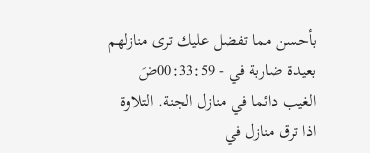بأحسن مما تفضل عليك ترى منازلهم بعيدة ضاربة في - 00:33:59ضَ
الغيب دائما في منازل الجنة. التلاوة اذا ترق منازل في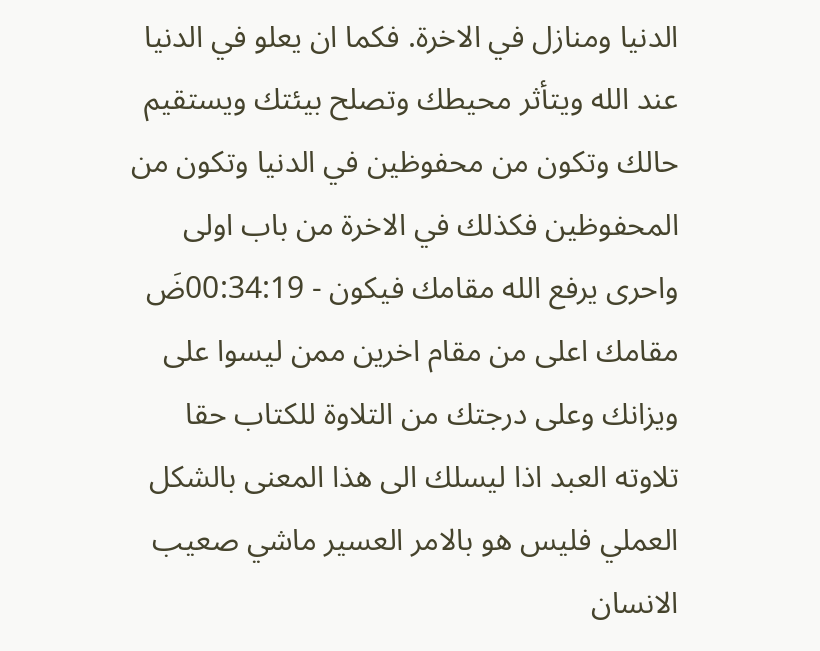الدنيا ومنازل في الاخرة. فكما ان يعلو في الدنيا عند الله ويتأثر محيطك وتصلح بيئتك ويستقيم حالك وتكون من محفوظين في الدنيا وتكون من المحفوظين فكذلك في الاخرة من باب اولى واحرى يرفع الله مقامك فيكون - 00:34:19ضَ
مقامك اعلى من مقام اخرين ممن ليسوا على ويزانك وعلى درجتك من التلاوة للكتاب حقا تلاوته العبد اذا ليسلك الى هذا المعنى بالشكل العملي فليس هو بالامر العسير ماشي صعيب الانسان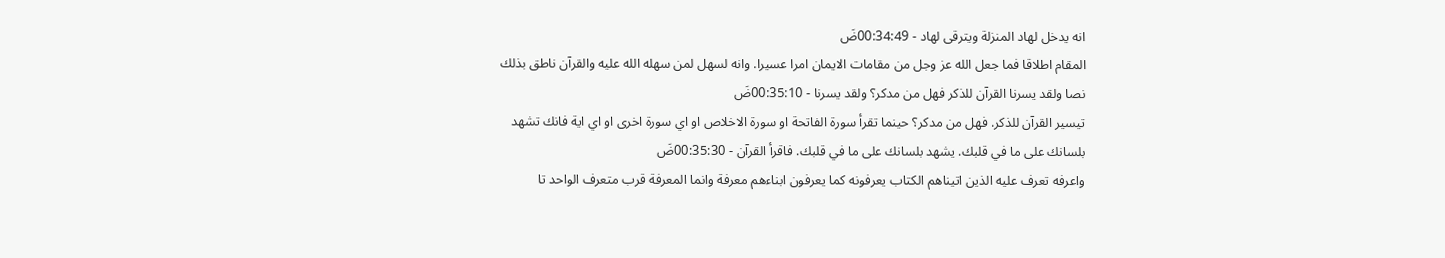انه يدخل لهاد المنزلة ويترقى لهاد - 00:34:49ضَ
المقام اطلاقا فما جعل الله عز وجل من مقامات الايمان امرا عسيرا. وانه لسهل لمن سهله الله عليه والقرآن ناطق بذلك نصا ولقد يسرنا القرآن للذكر فهل من مدكر؟ ولقد يسرنا - 00:35:10ضَ
تيسير القرآن للذكر. فهل من مدكر؟ حينما تقرأ سورة الفاتحة او سورة الاخلاص او اي سورة اخرى او اي اية فانك تشهد بلسانك على ما في قلبك. يشهد بلسانك على ما في قلبك. فاقرأ القرآن - 00:35:30ضَ
واعرفه تعرف عليه الذين اتيناهم الكتاب يعرفونه كما يعرفون ابناءهم معرفة وانما المعرفة قرب متعرف الواحد تا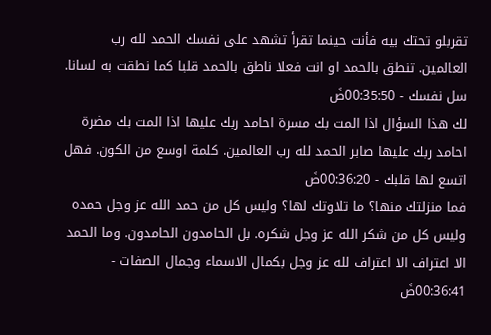تقربلو تحتك بيه فأنت حينما تقرأ تشهد على نفسك الحمد لله رب العالمين. تنطق بالحمد او انت فعلا ناطق بالحمد قلبا كما نطقت به لسانا. سل نفسك - 00:35:50ضَ
لك هذا السؤال اذا المت بك مسرة احامد ربك عليها اذا المت بك مضرة احامد ربك عليها صابر الحمد لله رب العالمين. كلمة اوسع من الكون. فهل اتسع لها قلبك - 00:36:20ضَ
فما منزلتك منها؟ ما تلاوتك لها؟ وليس كل من حمد الله عز وجل حمده وليس كل من شكر الله عز وجل شكره. بل الحامدون الحامدون. وما الحمد الا اعتراف الا اعتراف لله عز وجل بكمال الاسماء وجمال الصفات - 00:36:41ضَ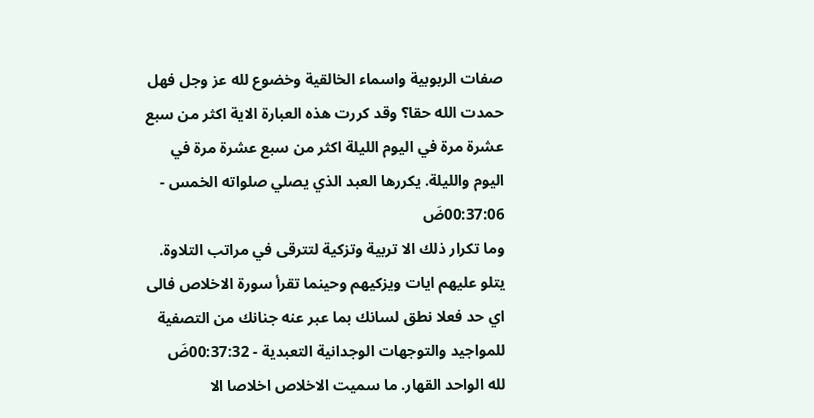صفات الربوبية واسماء الخالقية وخضوع لله عز وجل فهل حمدت الله حقا؟ وقد كررت هذه العبارة الاية اكثر من سبع عشرة مرة في اليوم الليلة اكثر من سبع عشرة مرة في اليوم والليلة. يكررها العبد الذي يصلي صلواته الخمس - 00:37:06ضَ
وما تكرار ذلك الا تربية وتزكية لتترقى في مراتب التلاوة. يتلو عليهم ايات ويزكيهم وحينما تقرأ سورة الاخلاص فالى اي حد فعلا نطق لسانك بما عبر عنه جنانك من التصفية للمواجيد والتوجهات الوجدانية التعبدية - 00:37:32ضَ
لله الواحد القهار. ما سميت الاخلاص اخلاصا الا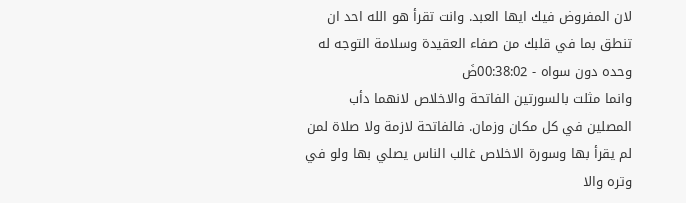لان المفروض فيك ايها العبد. وانت تقرأ هو الله احد ان تنطق بما في قلبك من صفاء العقيدة وسلامة التوجه له وحده دون سواه - 00:38:02ضَ
وانما مثلت بالسورتين الفاتحة والاخلاص لانهما دأب المصلين في كل مكان وزمان. فالفاتحة لازمة ولا صلاة لمن لم يقرأ بها وسورة الاخلاص غالب الناس يصلي بها ولو في وتره والا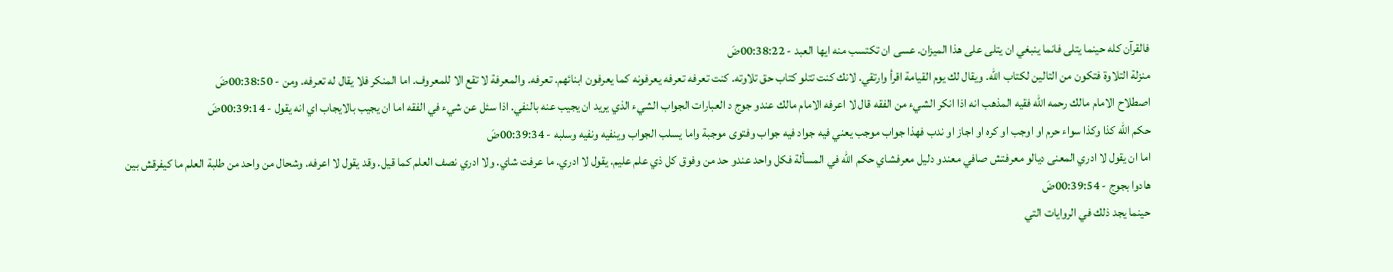فالقرآن كله حينما يتلى فانما ينبغي ان يتلى على هذا الميزان. عسى ان تكتسب منه ايها العبد - 00:38:22ضَ
منزلة التلاوة فتكون من التالين لكتاب الله. ويقال لك يوم القيامة اقرأ وارتقي. لانك كنت تتلو كتاب حق تلاوته. كنت تعرفه تعرفه يعرفونه كما يعرفون ابنائهم. تعرفه. والمعرفة لا تقع الا للمعروف. اما المنكر فلا يقال له تعرفه. ومن - 00:38:50ضَ
اصطلاح الامام مالك رحمه الله فقيه المذهب انه اذا انكر الشيء من الفقه قال لا اعرفه الامام مالك عندو جوج د العبارات الجواب الشيء الذي يريد ان يجيب عنه بالنفي. اذا سئل عن شيء في الفقه اما ان يجيب بالايجاب اي انه يقول - 00:39:14ضَ
حكم الله كذا وكذا سواء حرم او اوجب او كره او اجاز او ندب فهذا جواب موجب يعني فيه جواد فيه جواب وفتوى موجبة واما يسلب الجواب وينفيه ونفيه وسلبه - 00:39:34ضَ
اما ان يقول لا ادري المعنى ديالو معرفتش صافي معندو دليل معرفشاي حكم الله في المسألة فكل واحد عندو حد من وفوق كل ذي علم عليم. يقول لا ادري. ما عرفت شاي. ولا ادري نصف العلم كما قيل. وقد يقول لا اعرفه. وشحال من واحد من طلبة العلم ما كيفرقش بين هادوا بجوج - 00:39:54ضَ
حينما يجد ذلك في الروايات التي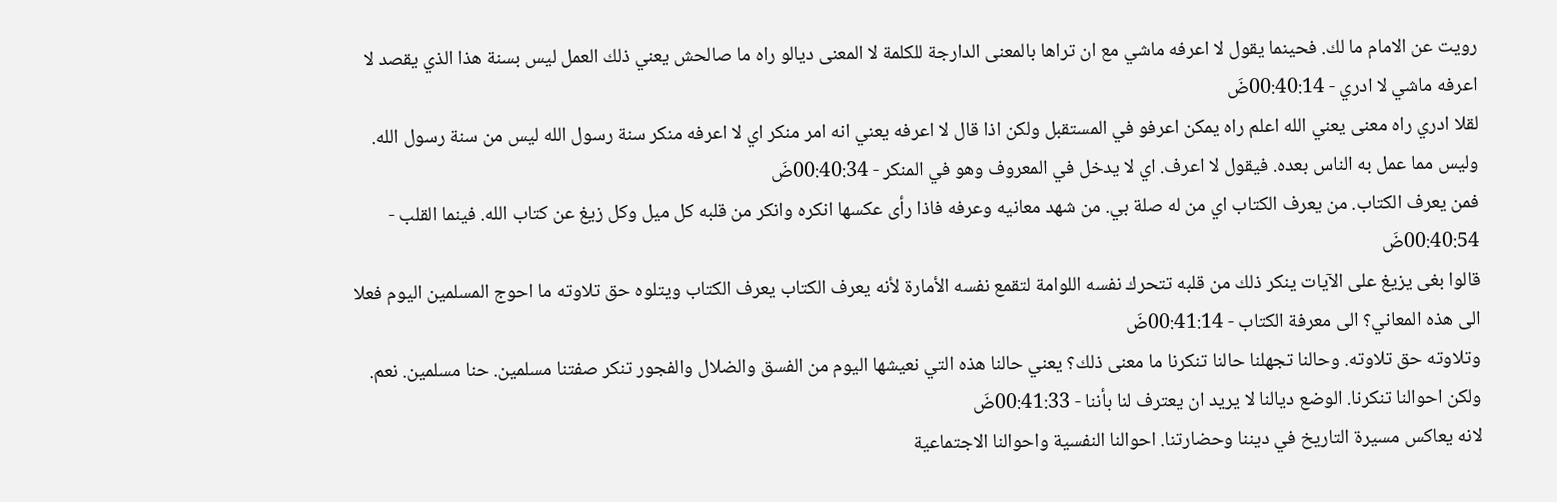رويت عن الامام ما لك. فحينما يقول لا اعرفه ماشي مع ان تراها بالمعنى الدارجة للكلمة لا المعنى ديالو راه ما صالحش يعني ذلك العمل ليس بسنة هذا الذي يقصد لا اعرفه ماشي لا ادري - 00:40:14ضَ
لقلا ادري راه معنى يعني الله اعلم راه يمكن اعرفو في المستقبل ولكن اذا قال لا اعرفه يعني انه امر منكر اي لا اعرفه منكر سنة رسول الله ليس من سنة رسول الله. وليس مما عمل به الناس بعده. فيقول لا اعرف. اي لا يدخل في المعروف وهو في المنكر - 00:40:34ضَ
فمن يعرف الكتاب. من يعرف الكتاب اي من له صلة بي. من شهد معانيه وعرفه فاذا رأى عكسها انكره وانكر من قلبه كل ميل وكل زيغ عن كتاب الله. فينما القلب - 00:40:54ضَ
قالوا بغى يزيغ على الآيات ينكر ذلك من قلبه تتحرك نفسه اللوامة لتقمع نفسه الأمارة لأنه يعرف الكتاب يعرف الكتاب ويتلوه حق تلاوته ما احوج المسلمين اليوم فعلا الى هذه المعاني؟ الى معرفة الكتاب - 00:41:14ضَ
وتلاوته حق تلاوته. وحالنا تجهلنا حالنا تنكرنا ما معنى ذلك؟ يعني حالنا هذه التي نعيشها اليوم من الفسق والضلال والفجور تنكر صفتنا مسلمين. حنا مسلمين. نعم. ولكن احوالنا تنكرنا. الوضع ديالنا لا يريد ان يعترف لنا بأننا - 00:41:33ضَ
لانه يعاكس مسيرة التاريخ في ديننا وحضارتنا. احوالنا النفسية واحوالنا الاجتماعية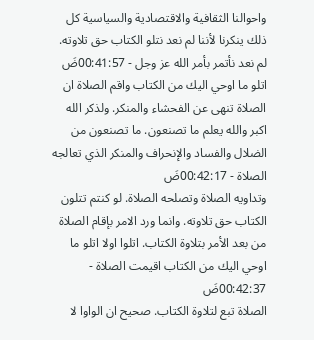واحوالنا الثقافية والاقتصادية والسياسية كل ذلك ينكرنا لأننا لم نعد نتلو الكتاب حق تلاوته. لم نعد نأتمر بأمر الله عز وجل - 00:41:57ضَ
اتلو ما اوحي اليك من الكتاب واقم الصلاة ان الصلاة تنهى عن الفحشاء والمنكر. ولذكر الله اكبر والله يعلم ما تصنعون. ما تصنعون من الضلال والفساد والإنحراف والمنكر الذي تعالجه الصلاة - 00:42:17ضَ
وتداويه الصلاة وتصلحه الصلاة. لو كنتم تتلون الكتاب حق تلاوته. وانما ورد الامر بإقام الصلاة من بعد الأمر بتلاوة الكتاب. اتلوا اولا اتلو ما اوحي اليك من الكتاب اقيمت الصلاة - 00:42:37ضَ
الصلاة تبع لتلاوة الكتاب. صحيح ان الواوا لا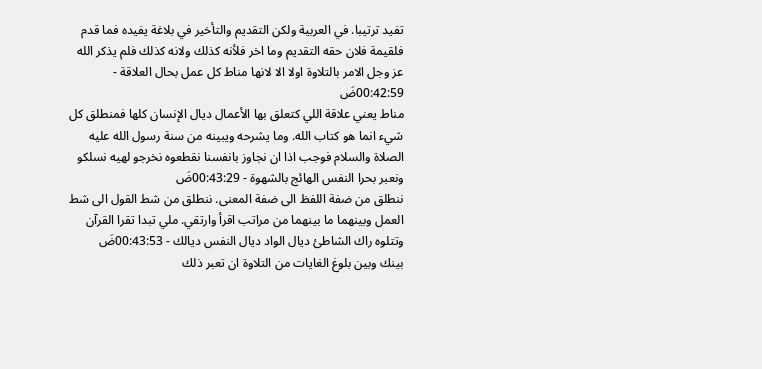تفيد ترتيبا. في العربية ولكن التقديم والتأخير في بلاغة يفيده فما قدم فلقيمة فلان حقه التقديم وما اخر فلأنه كذلك ولانه كذلك فلم يذكر الله عز وجل الامر بالتلاوة اولا الا لانها مناط كل عمل بحال العلاقة - 00:42:59ضَ
مناط يعني علاقة اللي كتعلق بها الأعمال ديال الإنسان كلها فمنطلق كل شيء انما هو كتاب الله. وما يشرحه ويبينه من سنة رسول الله عليه الصلاة والسلام فوجب اذا ان نجاوز بانفسنا نقطعوه نخرجو لهيه نسلكو ونعبر بحرا النفس الهائج بالشهوة - 00:43:29ضَ
ننطلق من ضفة اللفظ الى ضفة المعنى. ننطلق من شط القول الى شط العمل وبينهما ما بينهما من مراتب اقرأ وارتقي. ملي تبدا تقرا القرآن وتتلوه راك الشاطئ ديال الواد ديال النفس ديالك - 00:43:53ضَ
بينك وبين بلوغ الغايات من التلاوة ان تعبر ذلك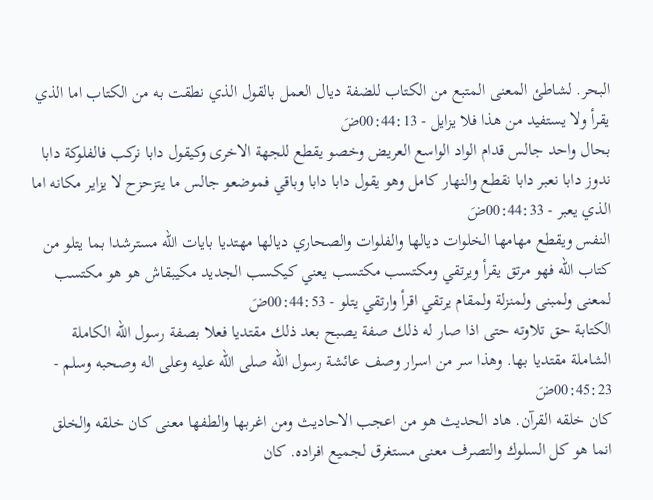البحر. لشاطئ المعنى المتبع من الكتاب للضفة ديال العمل بالقول الذي نطقت به من الكتاب اما الذي يقرأ ولا يستفيد من هذا فلا يزايل - 00:44:13ضَ
بحال واحد جالس قدام الواد الواسع العريض وخصو يقطع للجهة الاخرى وكيقول دابا نركب فالفلوكة دابا ندوز دابا نعبر دابا نقطع والنهار كامل وهو يقول دابا دابا وباقي فموضعو جالس ما يتزحزح لا يزاير مكانه اما الذي يعبر - 00:44:33ضَ
النفس ويقطع مهامها الخلوات ديالها والفلوات والصحاري ديالها مهتديا بايات الله مسترشدا بما يتلو من كتاب الله فهو مرتق يقرأ ويرتقي ومكتسب مكتسب يعني كيكسب الجديد مكيبقاش هو هو مكتسب لمعنى ولمبنى ولمنزلة ولمقام يرتقي اقرأ وارتقي يتلو - 00:44:53ضَ
الكتابة حق تلاوته حتى اذا صار له ذلك صفة يصبح بعد ذلك مقتديا فعلا بصفة رسول الله الكاملة الشاملة مقتديا بها. وهذا سر من اسرار وصف عائشة رسول الله صلى الله عليه وعلى اله وصحبه وسلم - 00:45:23ضَ
كان خلقه القرآن. هاد الحديث هو من اعجب الاحاديث ومن اغربها والطفها معنى كان خلقه والخلق انما هو كل السلوك والتصرف معنى مستغرق لجميع افراده. كان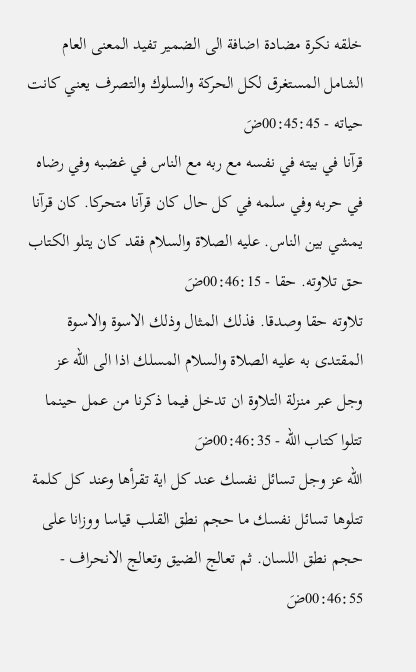خلقه نكرة مضادة اضافة الى الضمير تفيد المعنى العام الشامل المستغرق لكل الحركة والسلوك والتصرف يعني كانت حياته - 00:45:45ضَ
قرآنا في بيته في نفسه مع ربه مع الناس في غضبه وفي رضاه في حربه وفي سلمه في كل حال كان قرآنا متحركا. كان قرآنا يمشي بين الناس. عليه الصلاة والسلام فقد كان يتلو الكتاب حق تلاوته. حقا - 00:46:15ضَ
تلاوته حقا وصدقا. فذلك المثال وذلك الاسوة والاسوة المقتدى به عليه الصلاة والسلام المسلك اذا الى الله عز وجل عبر منزلة التلاوة ان تدخل فيما ذكرنا من عمل حينما تتلوا كتاب الله - 00:46:35ضَ
الله عز وجل تسائل نفسك عند كل اية تقرأها وعند كل كلمة تتلوها تسائل نفسك ما حجم نطق القلب قياسا ووزانا على حجم نطق اللسان. ثم تعالج الضيق وتعالج الانحراف - 00:46:55ضَ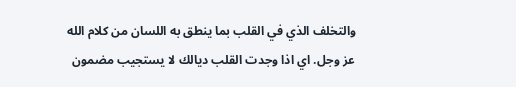والتخلف الذي في القلب بما ينطق به اللسان من كلام الله عز وجل. اي اذا وجدت القلب ديالك لا يستجيب مضمون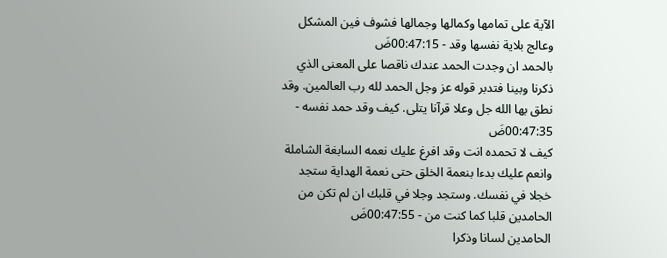الآية على تمامها وكمالها وجمالها فشوف فين المشكل وعالج بلاية نفسها وقد - 00:47:15ضَ
بالحمد ان وجدت الحمد عندك ناقصا على المعنى الذي ذكرنا وبينا فتدبر قوله عز وجل الحمد لله رب العالمين. وقد نطق بها الله جل وعلا قرآنا يتلى. كيف وقد حمد نفسه - 00:47:35ضَ
كيف لا تحمده انت وقد افرغ عليك نعمه السابغة الشاملة وانعم عليك بدءا بنعمة الخلق حتى نعمة الهداية ستجد خجلا في نفسك. وستجد وجلا في قلبك ان لم تكن من الحامدين قلبا كما كنت من - 00:47:55ضَ
الحامدين لسانا وذكرا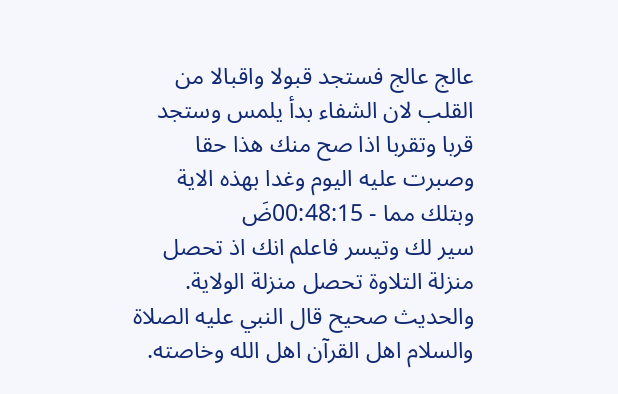عالج عالج فستجد قبولا واقبالا من القلب لان الشفاء بدأ يلمس وستجد قربا وتقربا اذا صح منك هذا حقا وصبرت عليه اليوم وغدا بهذه الاية وبتلك مما - 00:48:15ضَ
سير لك وتيسر فاعلم انك اذ تحصل منزلة التلاوة تحصل منزلة الولاية. والحديث صحيح قال النبي عليه الصلاة والسلام اهل القرآن اهل الله وخاصته.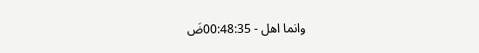وانما اهل - 00:48:35ضَ